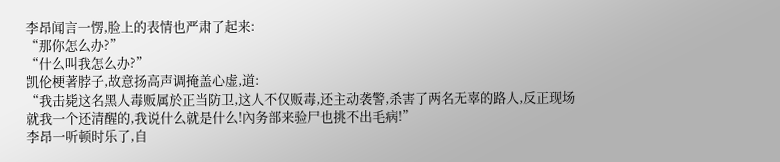李昂闻言一愣,脸上的表情也严肃了起来:
“那你怎么办?”
“什么叫我怎么办?”
凯伦梗著脖子,故意扬高声调掩盖心虚,道:
“我击毙这名黑人毒贩属於正当防卫,这人不仅贩毒,还主动袭警,杀害了两名无辜的路人,反正现场就我一个还清醒的,我说什么就是什么!內务部来验尸也挑不出毛病!”
李昂一听顿时乐了,自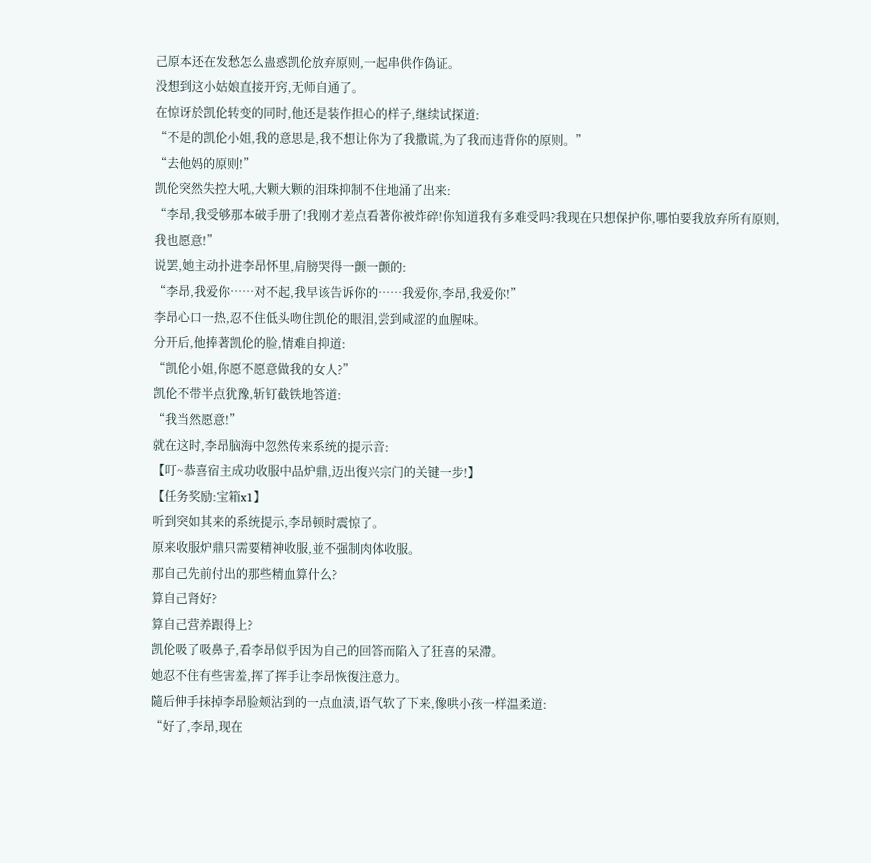己原本还在发愁怎么蛊惑凯伦放弃原则,一起串供作偽证。
没想到这小姑娘直接开窍,无师自通了。
在惊讶於凯伦转变的同时,他还是装作担心的样子,继续试探道:
“不是的凯伦小姐,我的意思是,我不想让你为了我撒谎,为了我而违背你的原则。”
“去他妈的原则!”
凯伦突然失控大吼,大颗大颗的泪珠抑制不住地涌了出来:
“李昂,我受够那本破手册了!我刚才差点看著你被炸碎!你知道我有多难受吗?我现在只想保护你,哪怕要我放弃所有原则,我也愿意!”
说罢,她主动扑进李昂怀里,肩膀哭得一颤一颤的:
“李昂,我爱你……对不起,我早该告诉你的……我爱你,李昂,我爱你!”
李昂心口一热,忍不住低头吻住凯伦的眼泪,尝到咸涩的血腥味。
分开后,他捧著凯伦的脸,情难自抑道:
“凯伦小姐,你愿不愿意做我的女人?”
凯伦不带半点犹豫,斩钉截铁地答道:
“我当然愿意!”
就在这时,李昂脑海中忽然传来系统的提示音:
【叮~恭喜宿主成功收服中品炉鼎,迈出復兴宗门的关键一步!】
【任务奖励:宝箱x1】
听到突如其来的系统提示,李昂顿时震惊了。
原来收服炉鼎只需要精神收服,並不强制肉体收服。
那自己先前付出的那些精血算什么?
算自己肾好?
算自己营养跟得上?
凯伦吸了吸鼻子,看李昂似乎因为自己的回答而陷入了狂喜的呆滯。
她忍不住有些害羞,挥了挥手让李昂恢復注意力。
隨后伸手抹掉李昂脸颊沾到的一点血渍,语气软了下来,像哄小孩一样温柔道:
“好了,李昂,现在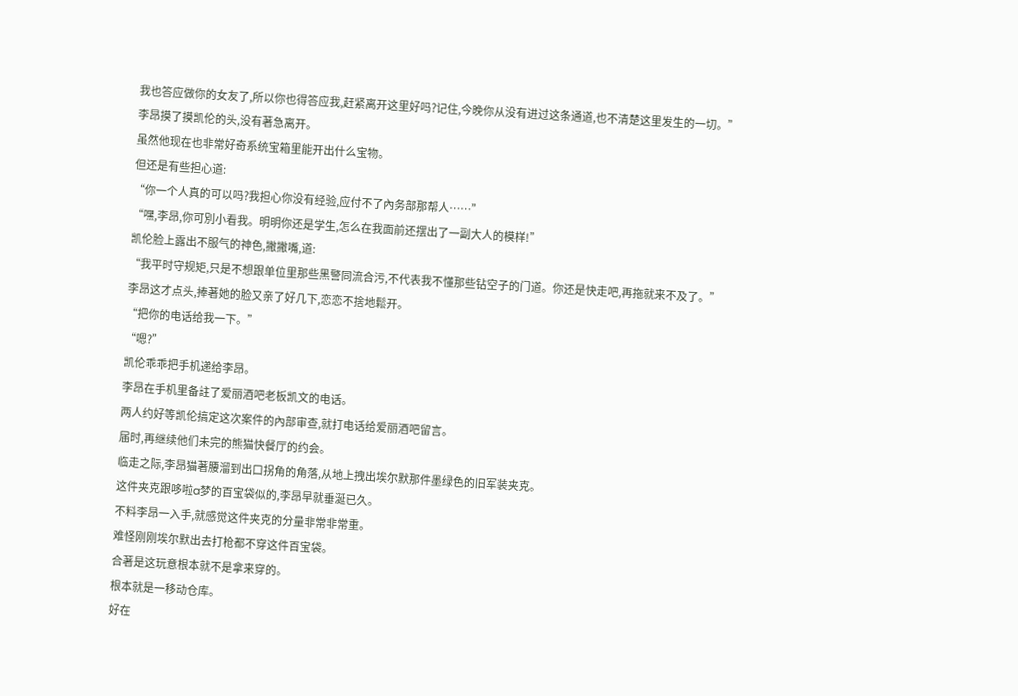我也答应做你的女友了,所以你也得答应我,赶紧离开这里好吗?记住,今晚你从没有进过这条通道,也不清楚这里发生的一切。”
李昂摸了摸凯伦的头,没有著急离开。
虽然他现在也非常好奇系统宝箱里能开出什么宝物。
但还是有些担心道:
“你一个人真的可以吗?我担心你没有经验,应付不了內务部那帮人……”
“嘿,李昂,你可別小看我。明明你还是学生,怎么在我面前还摆出了一副大人的模样!”
凯伦脸上露出不服气的神色,撇撇嘴,道:
“我平时守规矩,只是不想跟单位里那些黑警同流合污,不代表我不懂那些钻空子的门道。你还是快走吧,再拖就来不及了。”
李昂这才点头,捧著她的脸又亲了好几下,恋恋不捨地鬆开。
“把你的电话给我一下。”
“嗯?”
凯伦乖乖把手机递给李昂。
李昂在手机里备註了爱丽酒吧老板凯文的电话。
两人约好等凯伦搞定这次案件的內部审查,就打电话给爱丽酒吧留言。
届时,再继续他们未完的熊猫快餐厅的约会。
临走之际,李昂猫著腰溜到出口拐角的角落,从地上拽出埃尔默那件墨绿色的旧军装夹克。
这件夹克跟哆啦a梦的百宝袋似的,李昂早就垂涎已久。
不料李昂一入手,就感觉这件夹克的分量非常非常重。
难怪刚刚埃尔默出去打枪都不穿这件百宝袋。
合著是这玩意根本就不是拿来穿的。
根本就是一移动仓库。
好在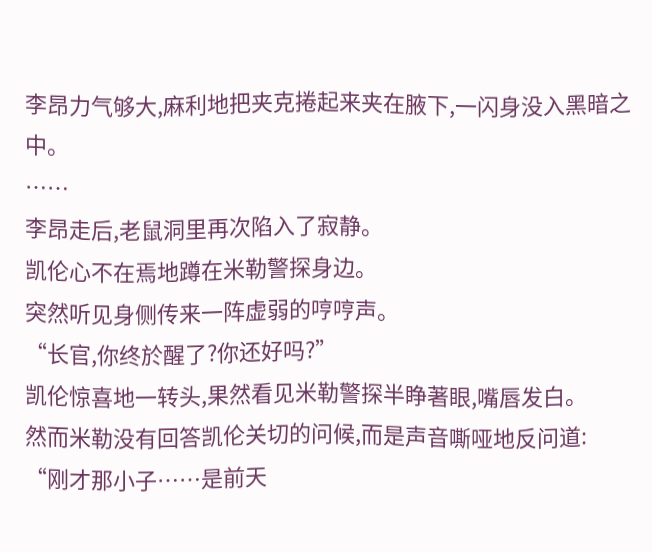李昂力气够大,麻利地把夹克捲起来夹在腋下,一闪身没入黑暗之中。
……
李昂走后,老鼠洞里再次陷入了寂静。
凯伦心不在焉地蹲在米勒警探身边。
突然听见身侧传来一阵虚弱的哼哼声。
“长官,你终於醒了?你还好吗?”
凯伦惊喜地一转头,果然看见米勒警探半睁著眼,嘴唇发白。
然而米勒没有回答凯伦关切的问候,而是声音嘶哑地反问道:
“刚才那小子……是前天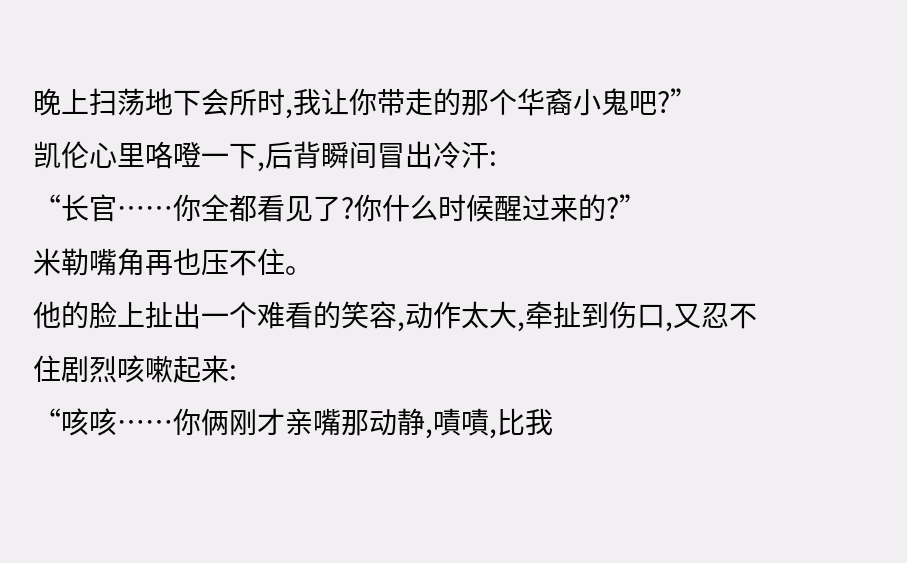晚上扫荡地下会所时,我让你带走的那个华裔小鬼吧?”
凯伦心里咯噔一下,后背瞬间冒出冷汗:
“长官……你全都看见了?你什么时候醒过来的?”
米勒嘴角再也压不住。
他的脸上扯出一个难看的笑容,动作太大,牵扯到伤口,又忍不住剧烈咳嗽起来:
“咳咳……你俩刚才亲嘴那动静,嘖嘖,比我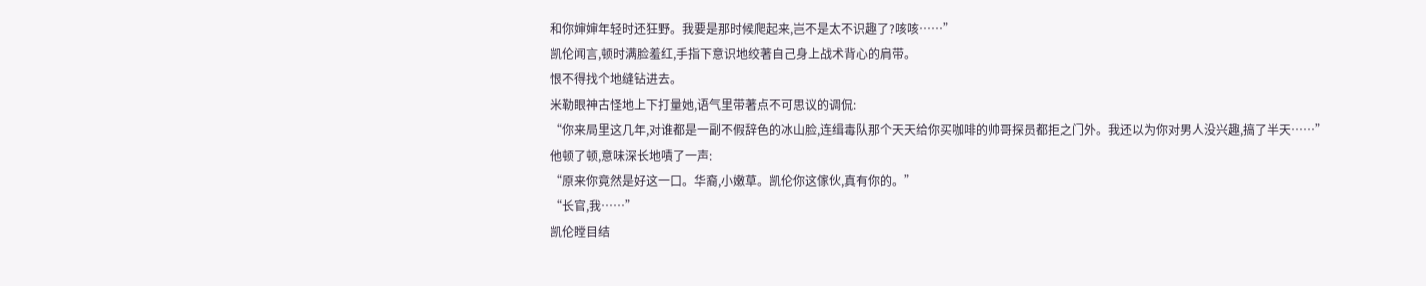和你婶婶年轻时还狂野。我要是那时候爬起来,岂不是太不识趣了?咳咳……”
凯伦闻言,顿时满脸羞红,手指下意识地绞著自己身上战术背心的肩带。
恨不得找个地缝钻进去。
米勒眼神古怪地上下打量她,语气里带著点不可思议的调侃:
“你来局里这几年,对谁都是一副不假辞色的冰山脸,连缉毒队那个天天给你买咖啡的帅哥探员都拒之门外。我还以为你对男人没兴趣,搞了半天……”
他顿了顿,意味深长地嘖了一声:
“原来你竟然是好这一口。华裔,小嫩草。凯伦你这傢伙,真有你的。”
“长官,我……”
凯伦瞠目结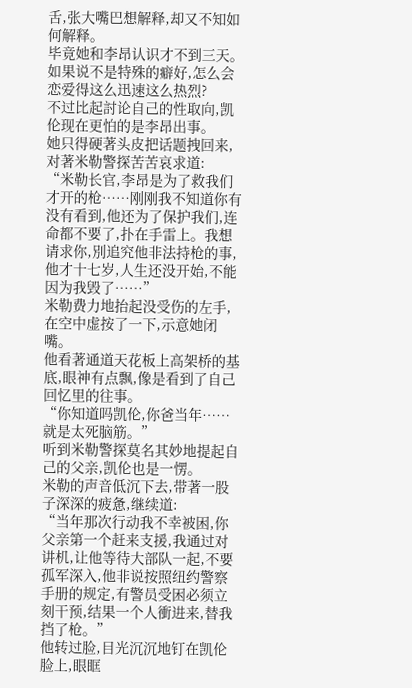舌,张大嘴巴想解释,却又不知如何解释。
毕竟她和李昂认识才不到三天。
如果说不是特殊的癖好,怎么会恋爱得这么迅速这么热烈?
不过比起討论自己的性取向,凯伦现在更怕的是李昂出事。
她只得硬著头皮把话题拽回来,对著米勒警探苦苦哀求道:
“米勒长官,李昂是为了救我们才开的枪……刚刚我不知道你有没有看到,他还为了保护我们,连命都不要了,扑在手雷上。我想请求你,別追究他非法持枪的事,他才十七岁,人生还没开始,不能因为我毁了……”
米勒费力地抬起没受伤的左手,在空中虚按了一下,示意她闭嘴。
他看著通道天花板上高架桥的基底,眼神有点飘,像是看到了自己回忆里的往事。
“你知道吗凯伦,你爸当年……就是太死脑筋。”
听到米勒警探莫名其妙地提起自己的父亲,凯伦也是一愣。
米勒的声音低沉下去,带著一股子深深的疲惫,继续道:
“当年那次行动我不幸被困,你父亲第一个赶来支援,我通过对讲机,让他等待大部队一起,不要孤军深入,他非说按照纽约警察手册的规定,有警员受困必须立刻干预,结果一个人衝进来,替我挡了枪。”
他转过脸,目光沉沉地钉在凯伦脸上,眼眶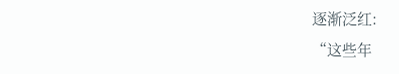逐渐泛红:
“这些年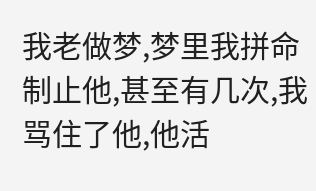我老做梦,梦里我拼命制止他,甚至有几次,我骂住了他,他活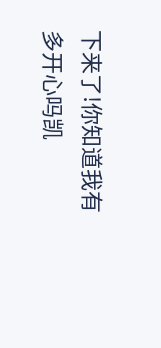下来了!你知道我有多开心吗凯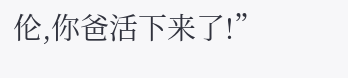伦,你爸活下来了!”